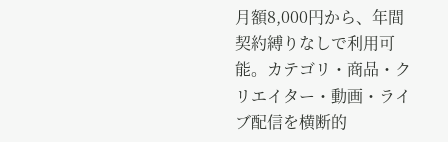月額8,000円から、年間契約縛りなしで利用可能。カテゴリ・商品・クリエイター・動画・ライブ配信を横断的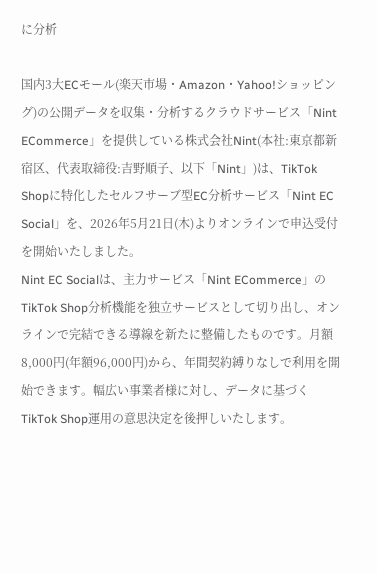に分析

国内3大ECモール(楽天市場・Amazon・Yahoo!ショッピング)の公開データを収集・分析するクラウドサービス「Nint ECommerce」を提供している株式会社Nint(本社:東京都新宿区、代表取締役:吉野順子、以下「Nint」)は、TikTok Shopに特化したセルフサーブ型EC分析サービス「Nint EC Social」を、2026年5月21日(木)よりオンラインで申込受付を開始いたしました。
Nint EC Socialは、主力サービス「Nint ECommerce」のTikTok Shop分析機能を独立サービスとして切り出し、オンラインで完結できる導線を新たに整備したものです。月額8,000円(年額96,000円)から、年間契約縛りなしで利用を開始できます。幅広い事業者様に対し、データに基づくTikTok Shop運用の意思決定を後押しいたします。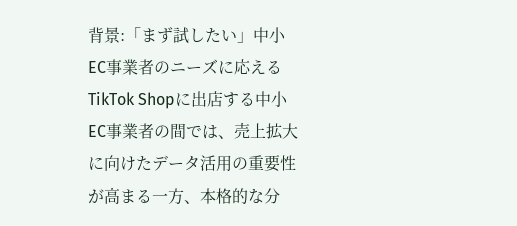背景:「まず試したい」中小EC事業者のニーズに応える
TikTok Shopに出店する中小EC事業者の間では、売上拡大に向けたデータ活用の重要性が高まる一方、本格的な分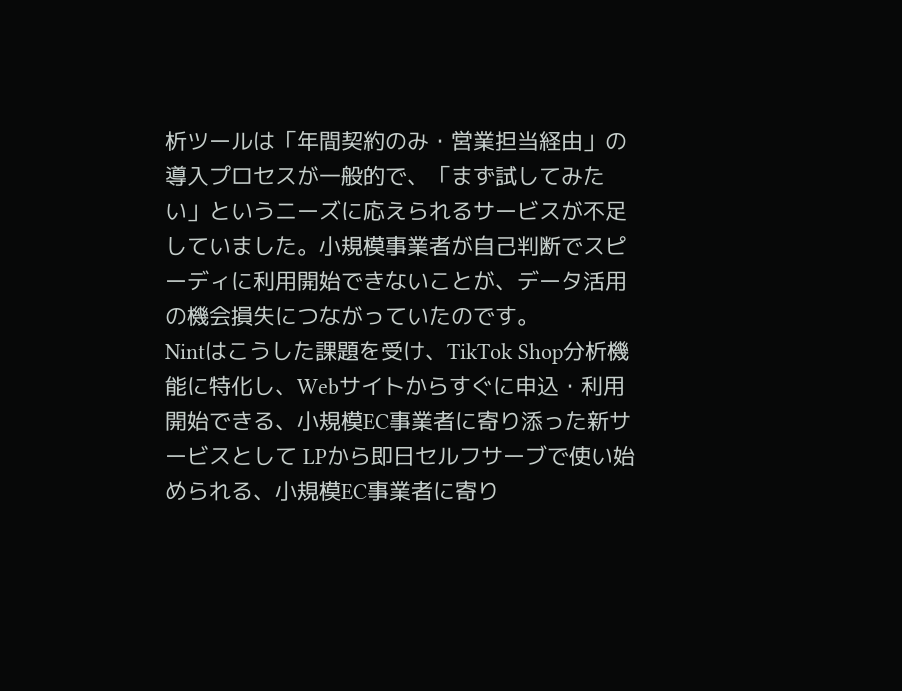析ツールは「年間契約のみ・営業担当経由」の導入プロセスが一般的で、「まず試してみたい」というニーズに応えられるサービスが不足していました。小規模事業者が自己判断でスピーディに利用開始できないことが、データ活用の機会損失につながっていたのです。
Nintはこうした課題を受け、TikTok Shop分析機能に特化し、Webサイトからすぐに申込・利用開始できる、小規模EC事業者に寄り添った新サービスとして LPから即日セルフサーブで使い始められる、小規模EC事業者に寄り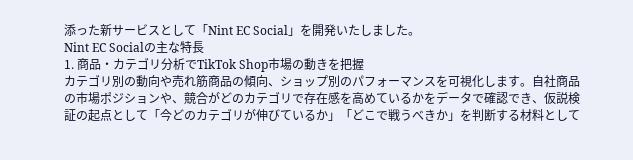添った新サービスとして「Nint EC Social」を開発いたしました。
Nint EC Socialの主な特長
1. 商品・カテゴリ分析でTikTok Shop市場の動きを把握
カテゴリ別の動向や売れ筋商品の傾向、ショップ別のパフォーマンスを可視化します。自社商品の市場ポジションや、競合がどのカテゴリで存在感を高めているかをデータで確認でき、仮説検証の起点として「今どのカテゴリが伸びているか」「どこで戦うべきか」を判断する材料として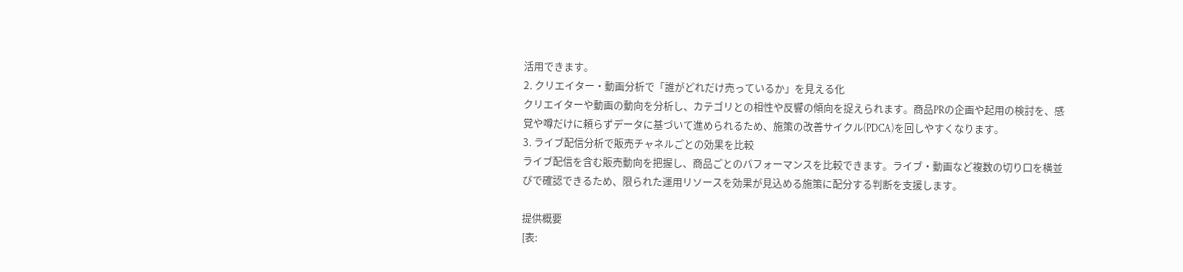活用できます。
2. クリエイター・動画分析で「誰がどれだけ売っているか」を見える化
クリエイターや動画の動向を分析し、カテゴリとの相性や反響の傾向を捉えられます。商品PRの企画や起用の検討を、感覚や噂だけに頼らずデータに基づいて進められるため、施策の改善サイクル(PDCA)を回しやすくなります。
3. ライブ配信分析で販売チャネルごとの効果を比較
ライブ配信を含む販売動向を把握し、商品ごとのパフォーマンスを比較できます。ライブ・動画など複数の切り口を横並びで確認できるため、限られた運用リソースを効果が見込める施策に配分する判断を支援します。

提供概要
[表: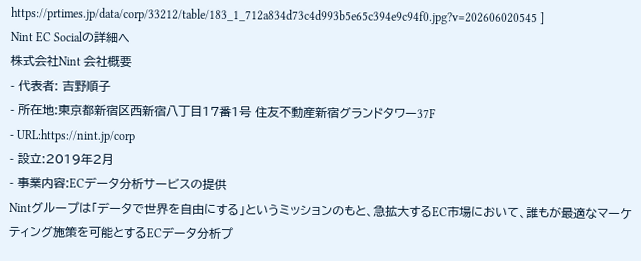https://prtimes.jp/data/corp/33212/table/183_1_712a834d73c4d993b5e65c394e9c94f0.jpg?v=202606020545 ]
Nint EC Socialの詳細へ
株式会社Nint 会社概要
- 代表者: 吉野順子
- 所在地:東京都新宿区西新宿八丁目17番1号 住友不動産新宿グランドタワー37F
- URL:https://nint.jp/corp
- 設立:2019年2月
- 事業内容:ECデータ分析サービスの提供
Nintグループは「データで世界を自由にする」というミッションのもと、急拡大するEC市場において、誰もが最適なマーケティング施策を可能とするECデータ分析プ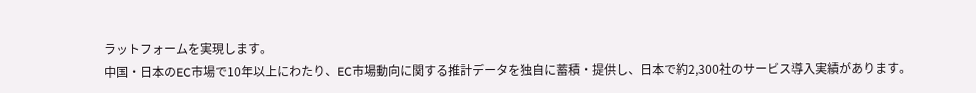ラットフォームを実現します。
中国・日本のEC市場で10年以上にわたり、EC市場動向に関する推計データを独自に蓄積・提供し、日本で約2,300社のサービス導入実績があります。